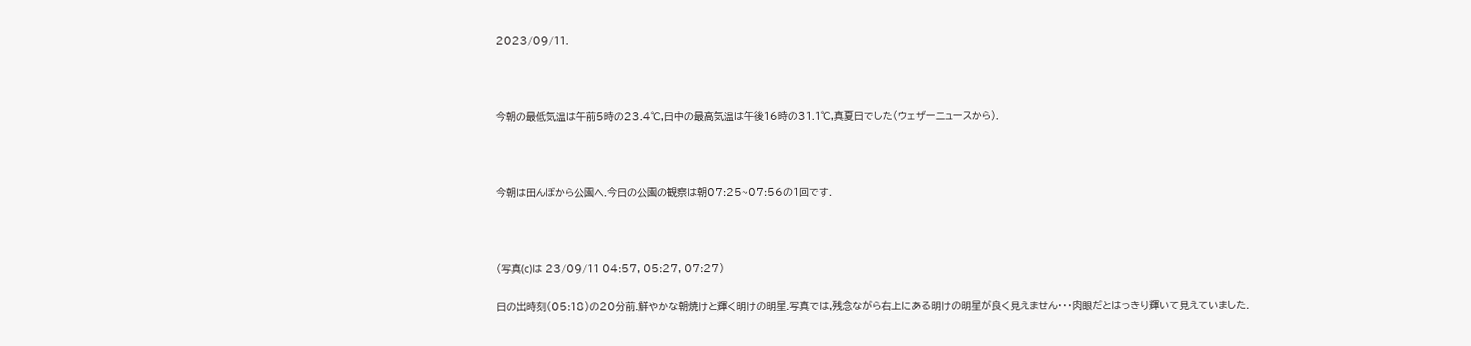2023/09/11.



今朝の最低気温は午前5時の23.4℃,日中の最高気温は午後16時の31.1℃,真夏日でした(ウェザーニュースから).



今朝は田んぼから公園へ.今日の公園の観察は朝07:25~07:56の1回です.



(写真(c)は 23/09/11 04:57, 05:27, 07:27)

日の出時刻(05:18)の20分前.鮮やかな朝焼けと輝く明けの明星.写真では,残念ながら右上にある明けの明星が良く見えません・・・肉眼だとはっきり輝いて見えていました.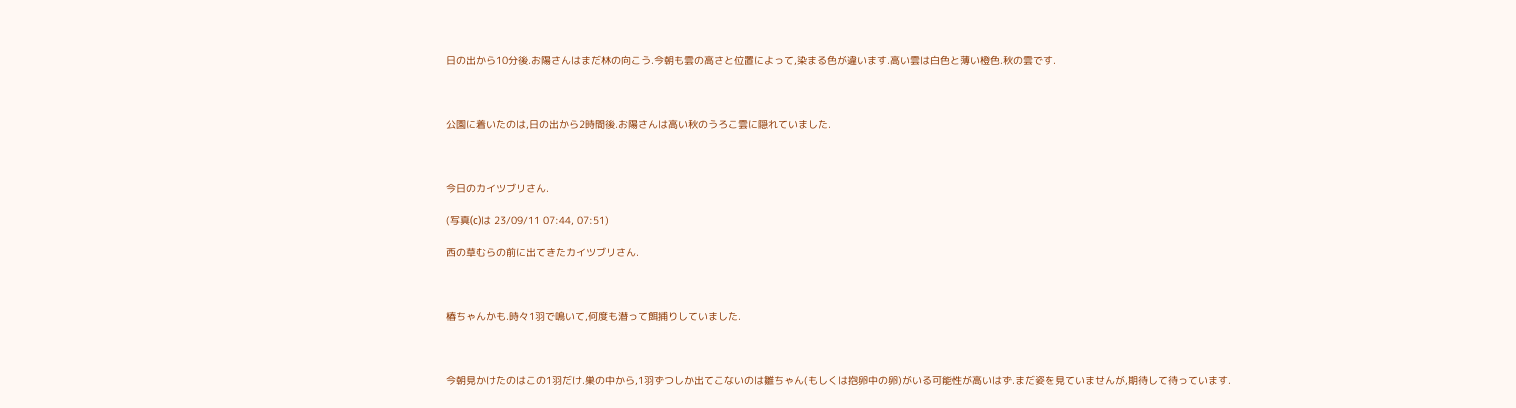日の出から10分後.お陽さんはまだ林の向こう.今朝も雲の高さと位置によって,染まる色が違います.高い雲は白色と薄い橙色.秋の雲です.



公園に着いたのは,日の出から2時間後.お陽さんは高い秋のうろこ雲に隠れていました.



今日のカイツブリさん.

(写真(c)は 23/09/11 07:44, 07:51)

西の草むらの前に出てきたカイツブリさん.



椿ちゃんかも.時々1羽で鳴いて,何度も潜って餌捕りしていました.



今朝見かけたのはこの1羽だけ.巣の中から,1羽ずつしか出てこないのは雛ちゃん(もしくは抱卵中の卵)がいる可能性が高いはず.まだ姿を見ていませんが,期待して待っています.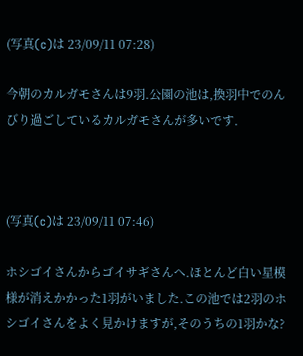(写真(c)は 23/09/11 07:28)

今朝のカルガモさんは9羽.公園の池は,換羽中でのんびり過ごしているカルガモさんが多いです.



(写真(c)は 23/09/11 07:46)

ホシゴイさんからゴイサギさんへ.ほとんど白い星模様が消えかかった1羽がいました.この池では2羽のホシゴイさんをよく見かけますが,そのうちの1羽かな?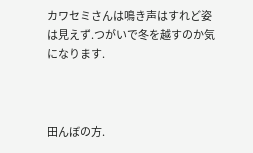カワセミさんは鳴き声はすれど姿は見えず.つがいで冬を越すのか気になります.



田んぼの方.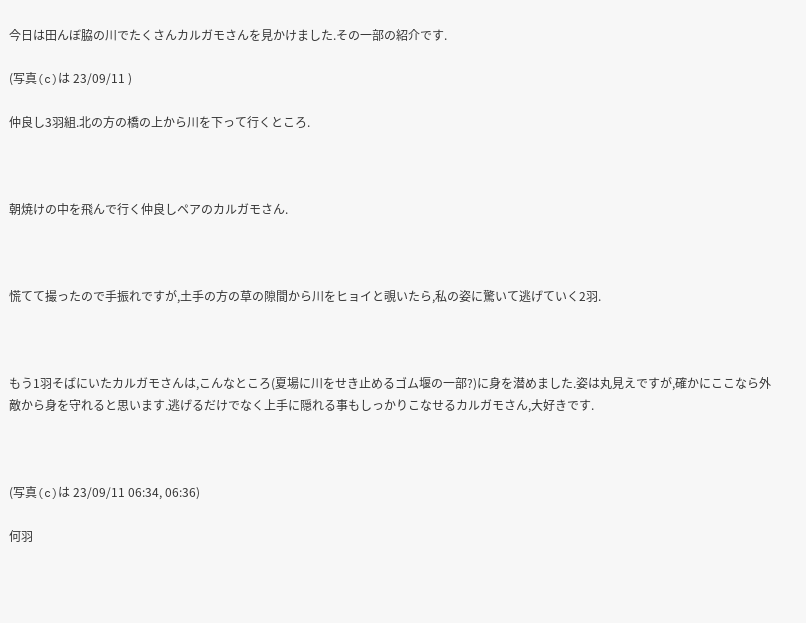今日は田んぼ脇の川でたくさんカルガモさんを見かけました.その一部の紹介です.

(写真(c)は 23/09/11 )

仲良し3羽組.北の方の橋の上から川を下って行くところ.



朝焼けの中を飛んで行く仲良しペアのカルガモさん.



慌てて撮ったので手振れですが,土手の方の草の隙間から川をヒョイと覗いたら,私の姿に驚いて逃げていく2羽.



もう1羽そばにいたカルガモさんは,こんなところ(夏場に川をせき止めるゴム堰の一部?)に身を潜めました.姿は丸見えですが,確かにここなら外敵から身を守れると思います.逃げるだけでなく上手に隠れる事もしっかりこなせるカルガモさん,大好きです.



(写真(c)は 23/09/11 06:34, 06:36)

何羽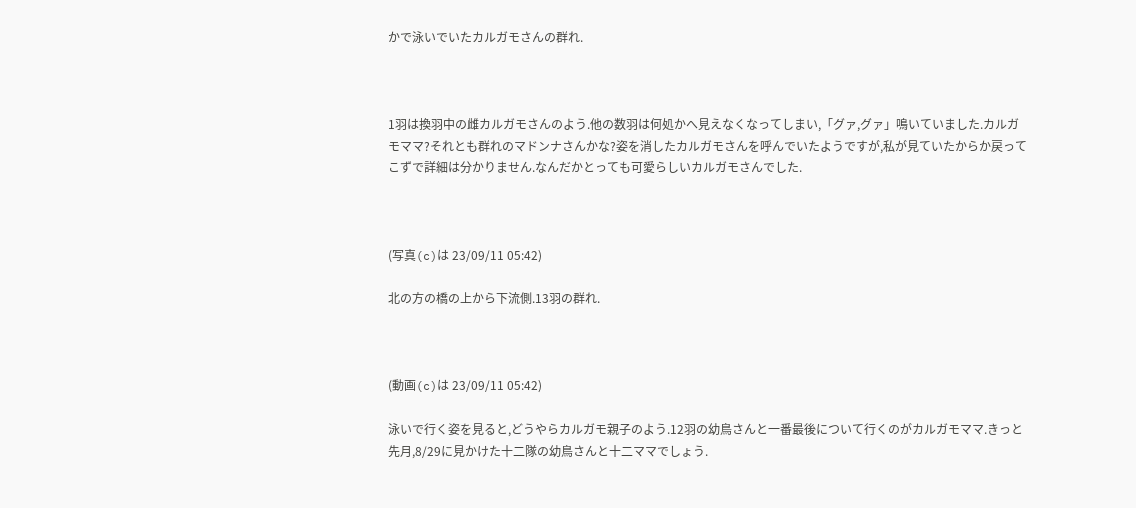かで泳いでいたカルガモさんの群れ.



1羽は換羽中の雌カルガモさんのよう.他の数羽は何処かへ見えなくなってしまい,「グァ,グァ」鳴いていました.カルガモママ?それとも群れのマドンナさんかな?姿を消したカルガモさんを呼んでいたようですが,私が見ていたからか戻ってこずで詳細は分かりません.なんだかとっても可愛らしいカルガモさんでした.



(写真(c)は 23/09/11 05:42)

北の方の橋の上から下流側.13羽の群れ.



(動画(c)は 23/09/11 05:42)

泳いで行く姿を見ると,どうやらカルガモ親子のよう.12羽の幼鳥さんと一番最後について行くのがカルガモママ.きっと先月,8/29に見かけた十二隊の幼鳥さんと十二ママでしょう.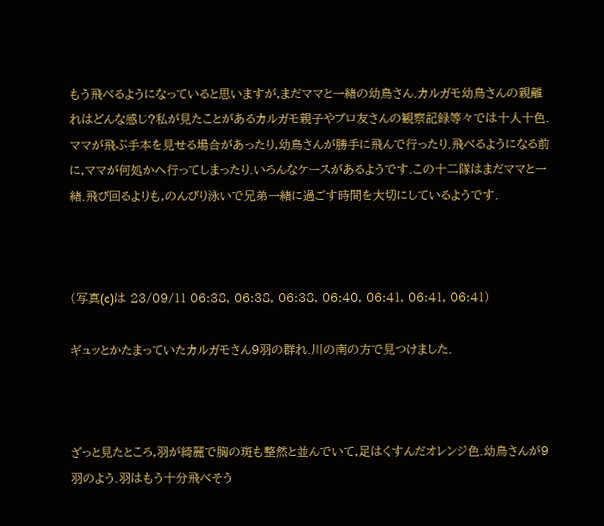もう飛べるようになっていると思いますが,まだママと一緒の幼鳥さん.カルガモ幼鳥さんの親離れはどんな感じ?私が見たことがあるカルガモ親子やブロ友さんの観察記録等々では十人十色.ママが飛ぶ手本を見せる場合があったり,幼鳥さんが勝手に飛んで行ったり.飛べるようになる前に,ママが何処かへ行ってしまったり.いろんなケースがあるようです.この十二隊はまだママと一緒.飛び回るよりも,のんびり泳いで兄弟一緒に過ごす時間を大切にしているようです.



(写真(c)は 23/09/11 06:38, 06:38, 06:38, 06:40, 06:41, 06:41, 06:41)

ギュッとかたまっていたカルガモさん9羽の群れ.川の南の方で見つけました.



ざっと見たところ,羽が綺麗で胸の斑も整然と並んでいて,足はくすんだオレンジ色.幼鳥さんが9羽のよう.羽はもう十分飛べそう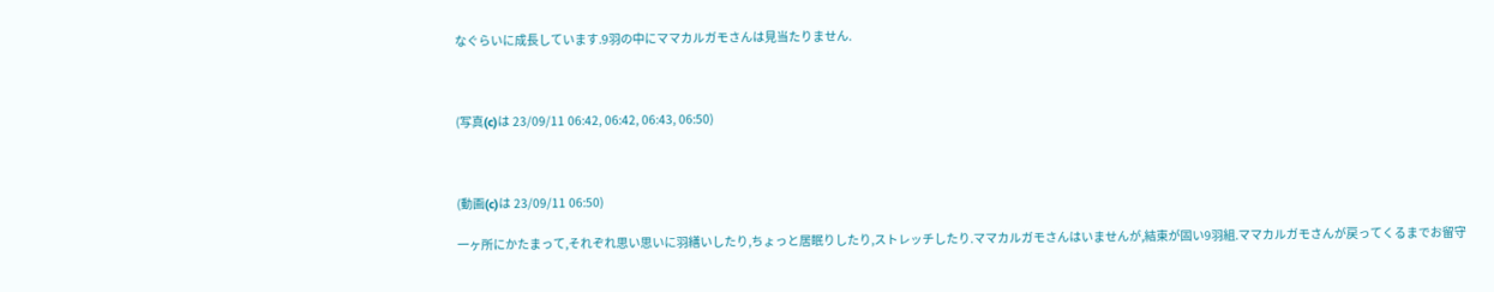なぐらいに成長しています.9羽の中にママカルガモさんは見当たりません.



(写真(c)は 23/09/11 06:42, 06:42, 06:43, 06:50)



(動画(c)は 23/09/11 06:50)

一ヶ所にかたまって,それぞれ思い思いに羽繕いしたり,ちょっと居眠りしたり,ストレッチしたり.ママカルガモさんはいませんが,結束が固い9羽組.ママカルガモさんが戻ってくるまでお留守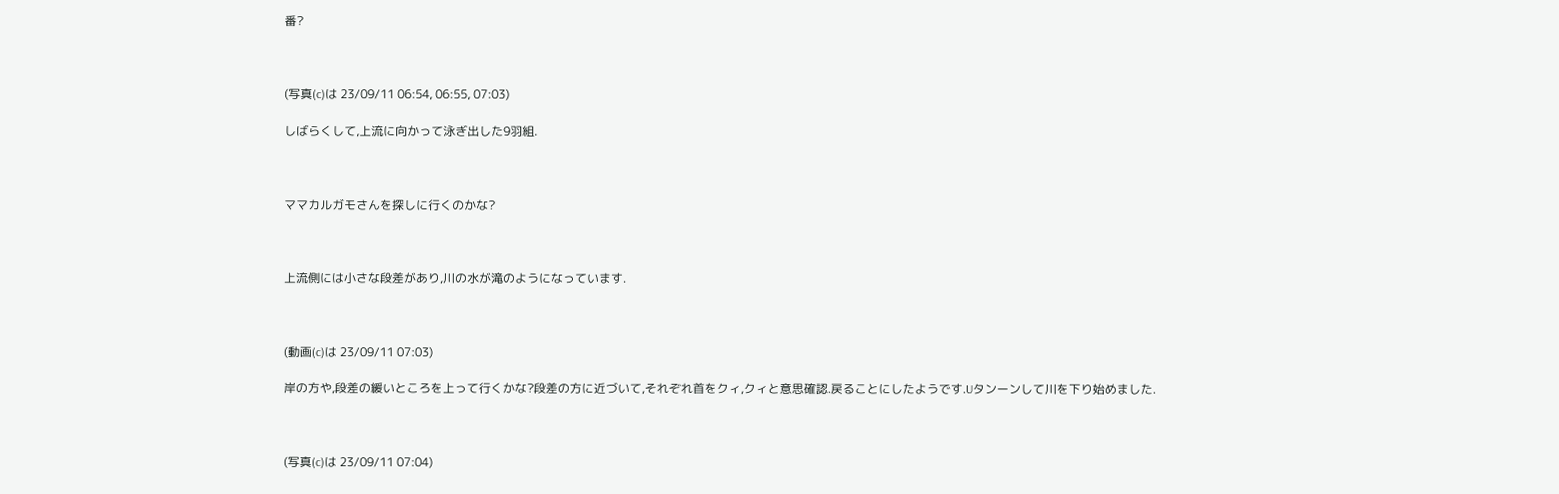番?



(写真(c)は 23/09/11 06:54, 06:55, 07:03)

しばらくして,上流に向かって泳ぎ出した9羽組.



ママカルガモさんを探しに行くのかな?



上流側には小さな段差があり,川の水が滝のようになっています.



(動画(c)は 23/09/11 07:03)

岸の方や,段差の緩いところを上って行くかな?段差の方に近づいて,それぞれ首をクィ,クィと意思確認.戻ることにしたようです.Uタンーンして川を下り始めました.



(写真(c)は 23/09/11 07:04)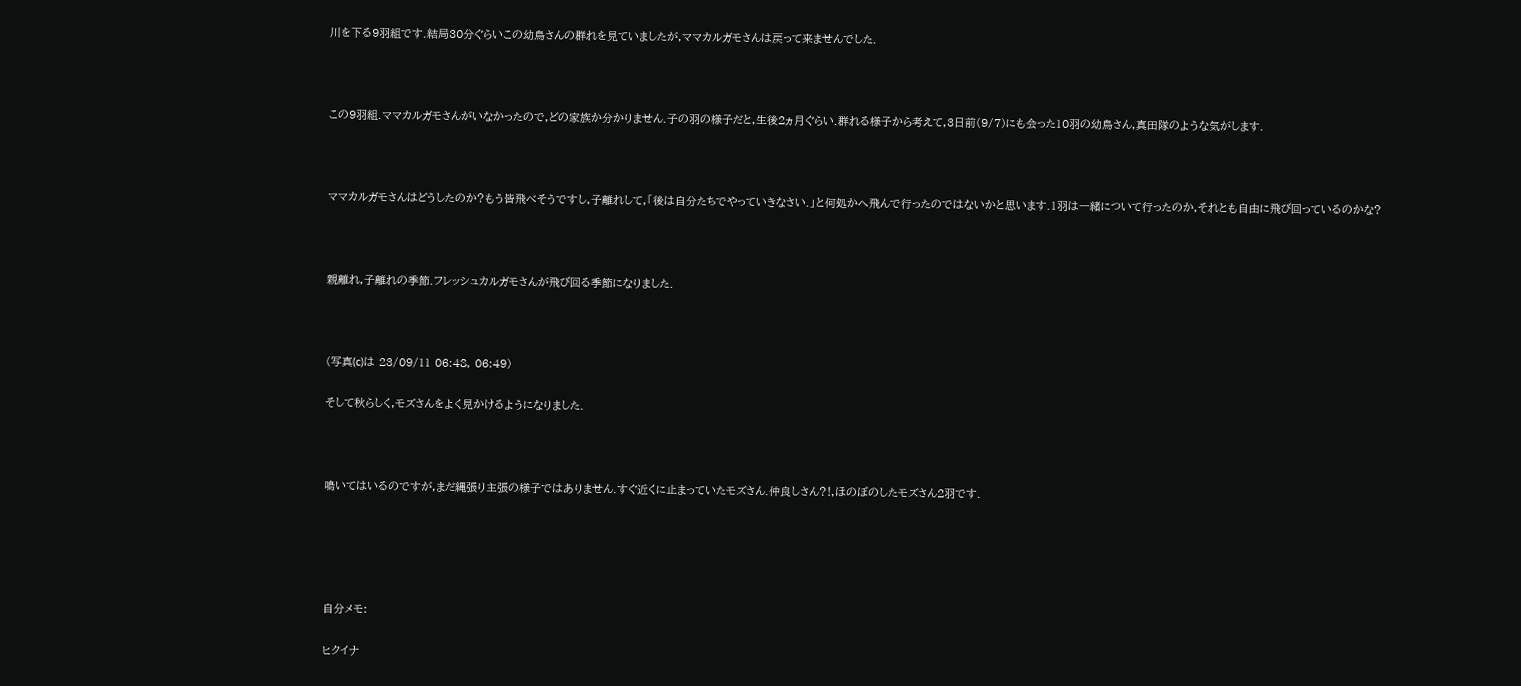川を下る9羽組です.結局30分ぐらいこの幼鳥さんの群れを見ていましたが,ママカルガモさんは戻って来ませんでした.



この9羽組.ママカルガモさんがいなかったので,どの家族か分かりません.子の羽の様子だと,生後2ヵ月ぐらい.群れる様子から考えて,3日前(9/7)にも会った10羽の幼鳥さん,真田隊のような気がします.



ママカルガモさんはどうしたのか?もう皆飛べそうですし,子離れして,「後は自分たちでやっていきなさい.」と何処かへ飛んで行ったのではないかと思います.1羽は一緒について行ったのか,それとも自由に飛び回っているのかな?



親離れ,子離れの季節.フレッシュカルガモさんが飛び回る季節になりました.



(写真(c)は 23/09/11 06:48, 06:49)

そして秋らしく,モズさんをよく見かけるようになりました.



鳴いてはいるのですが,まだ縄張り主張の様子ではありません.すぐ近くに止まっていたモズさん.仲良しさん?!,ほのぼのしたモズさん2羽です.





自分メモ:

ヒクイナ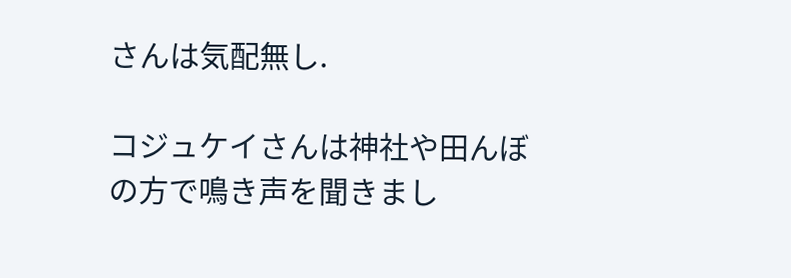さんは気配無し.

コジュケイさんは神社や田んぼの方で鳴き声を聞きまし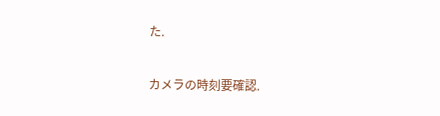た.

カメラの時刻要確認.